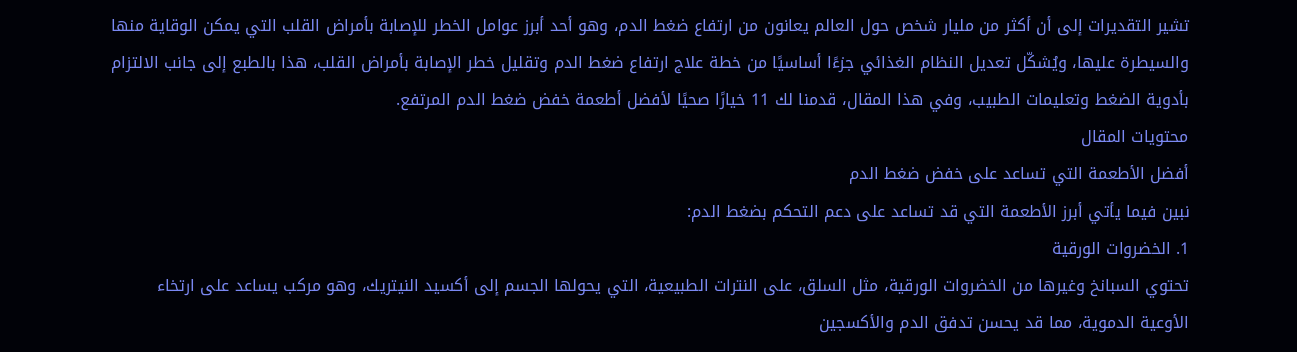تشير التقديرات إلى أن أكثر من مليار شخص حول العالم يعانون من ارتفاع ضغط الدم، وهو أحد أبرز عوامل الخطر للإصابة بأمراض القلب التي يمكن الوقاية منها والسيطرة عليها، ويُشكّل تعديل النظام الغذائي جزءًا أساسيًا من خطة علاج ارتفاع ضغط الدم وتقليل خطر الإصابة بأمراض القلب، هذا بالطبع إلى جانب الالتزام بأدوية الضغط وتعليمات الطبيب، وفي هذا المقال، قدمنا لك 11 خيارًا صحيًا لأفضل أطعمة خفض ضغط الدم المرتفع.
محتويات المقال
أفضل الأطعمة التي تساعد على خفض ضغط الدم
نبين فيما يأتي أبرز الأطعمة التي قد تساعد على دعم التحكم بضغط الدم:
1. الخضروات الورقية
تحتوي السبانخ وغيرها من الخضروات الورقية، مثل السلق، على النترات الطبيعية، التي يحولها الجسم إلى أكسيد النيتريك، وهو مركب يساعد على ارتخاء الأوعية الدموية، مما قد يحسن تدفق الدم والأكسجين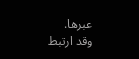عبرها.
وقد ارتبط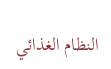النظام الغذائي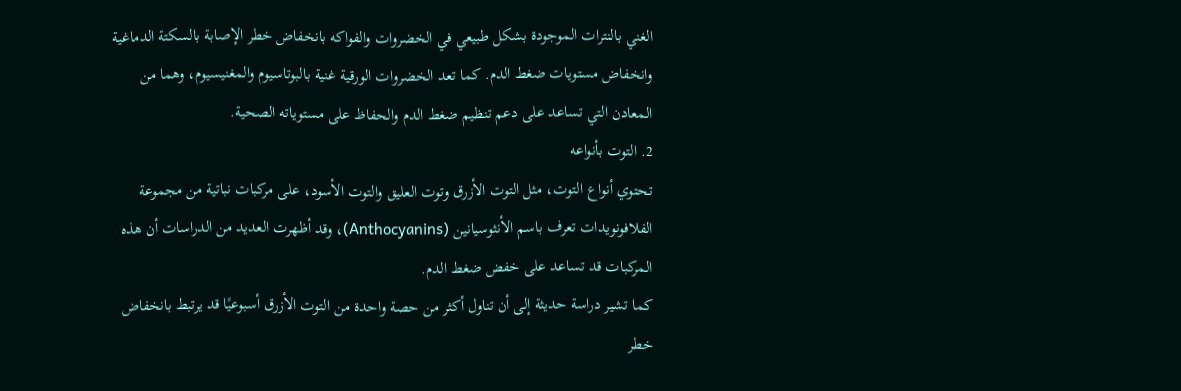الغني بالنترات الموجودة بشكل طبيعي في الخضروات والفواكه بانخفاض خطر الإصابة بالسكتة الدماغية وانخفاض مستويات ضغط الدم. كما تعد الخضروات الورقية غنية بالبوتاسيوم والمغنيسيوم، وهما من المعادن التي تساعد على دعم تنظيم ضغط الدم والحفاظ على مستوياته الصحية.
2. التوت بأنواعه
تحتوي أنواع التوت، مثل التوت الأزرق وتوت العليق والتوت الأسود، على مركبات نباتية من مجموعة الفلافونويدات تعرف باسم الأنثوسيانين (Anthocyanins)، وقد أظهرت العديد من الدراسات أن هذه المركبات قد تساعد على خفض ضغط الدم.
كما تشير دراسة حديثة إلى أن تناول أكثر من حصة واحدة من التوت الأزرق أسبوعيًا قد يرتبط بانخفاض خطر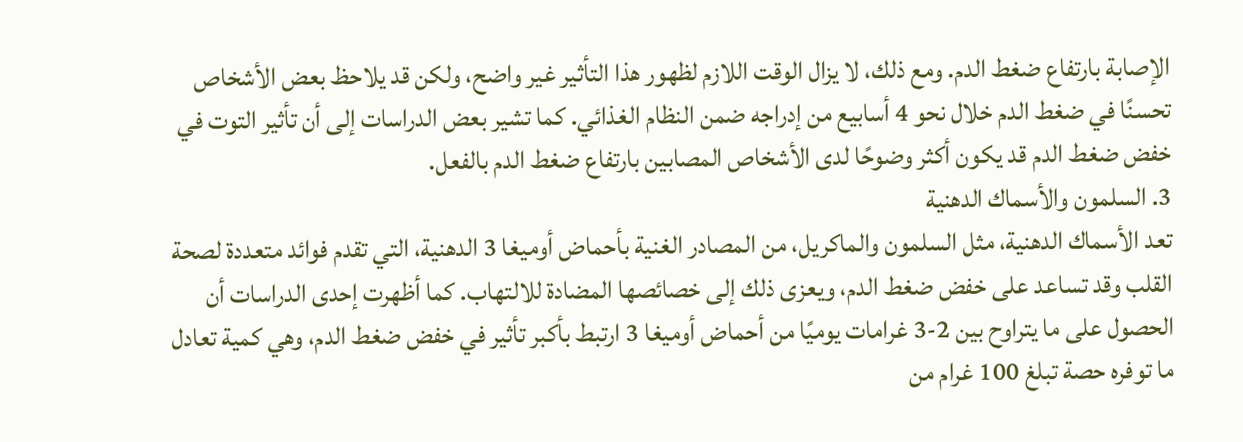الإصابة بارتفاع ضغط الدم. ومع ذلك، لا يزال الوقت اللازم لظهور هذا التأثير غير واضح، ولكن قد يلاحظ بعض الأشخاص تحسنًا في ضغط الدم خلال نحو 4 أسابيع من إدراجه ضمن النظام الغذائي. كما تشير بعض الدراسات إلى أن تأثير التوت في خفض ضغط الدم قد يكون أكثر وضوحًا لدى الأشخاص المصابين بارتفاع ضغط الدم بالفعل.
3. السلمون والأسماك الدهنية
تعد الأسماك الدهنية، مثل السلمون والماكريل، من المصادر الغنية بأحماض أوميغا 3 الدهنية، التي تقدم فوائد متعددة لصحة القلب وقد تساعد على خفض ضغط الدم، ويعزى ذلك إلى خصائصها المضادة للالتهاب. كما أظهرت إحدى الدراسات أن الحصول على ما يتراوح بين 2-3 غرامات يوميًا من أحماض أوميغا 3 ارتبط بأكبر تأثير في خفض ضغط الدم، وهي كمية تعادل ما توفره حصة تبلغ 100 غرام من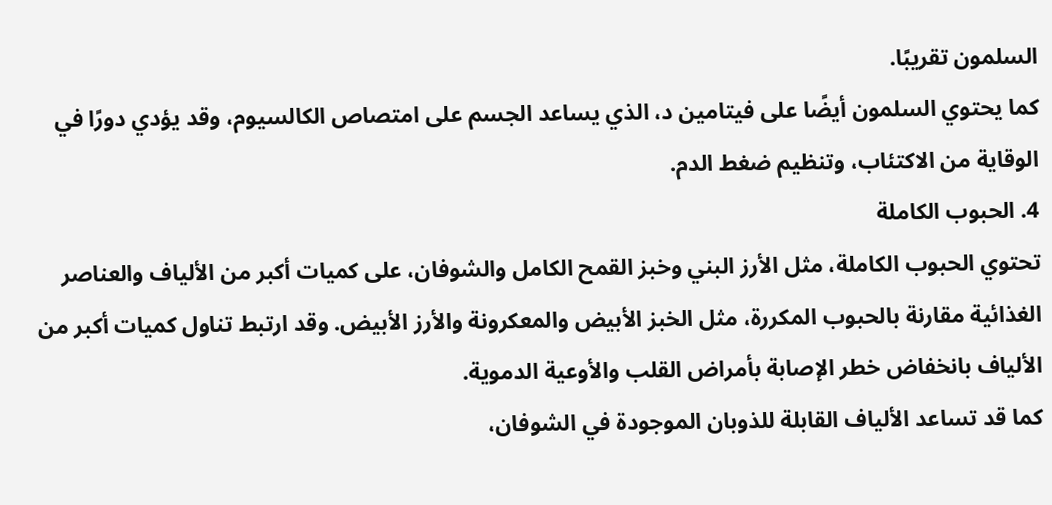السلمون تقريبًا.
كما يحتوي السلمون أيضًا على فيتامين د، الذي يساعد الجسم على امتصاص الكالسيوم، وقد يؤدي دورًا في الوقاية من الاكتئاب، وتنظيم ضغط الدم.
4. الحبوب الكاملة
تحتوي الحبوب الكاملة، مثل الأرز البني وخبز القمح الكامل والشوفان، على كميات أكبر من الألياف والعناصر الغذائية مقارنة بالحبوب المكررة، مثل الخبز الأبيض والمعكرونة والأرز الأبيض. وقد ارتبط تناول كميات أكبر من الألياف بانخفاض خطر الإصابة بأمراض القلب والأوعية الدموية.
كما قد تساعد الألياف القابلة للذوبان الموجودة في الشوفان،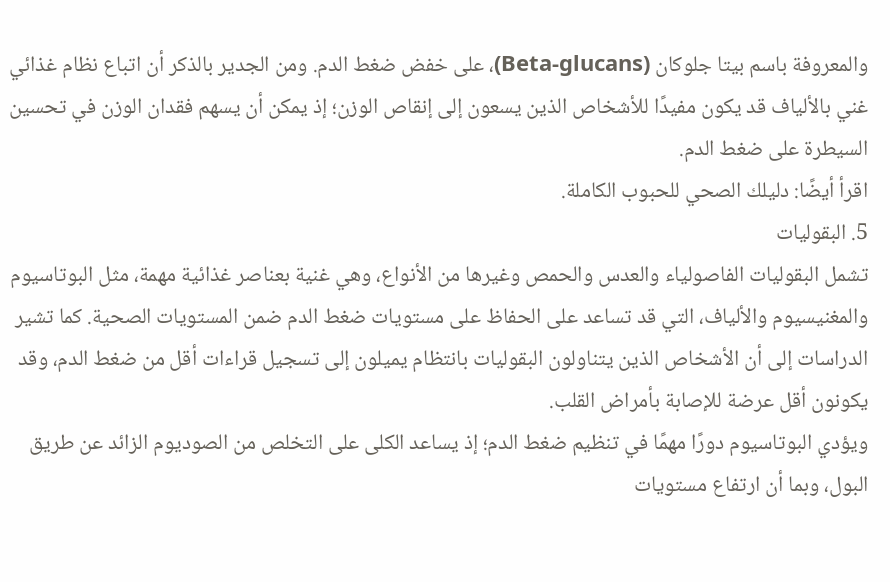والمعروفة باسم بيتا جلوكان (Beta-glucans)، على خفض ضغط الدم. ومن الجدير بالذكر أن اتباع نظام غذائي غني بالألياف قد يكون مفيدًا للأشخاص الذين يسعون إلى إنقاص الوزن؛ إذ يمكن أن يسهم فقدان الوزن في تحسين السيطرة على ضغط الدم.
اقرأ أيضًا: دليلك الصحي للحبوب الكاملة.
5. البقوليات
تشمل البقوليات الفاصولياء والعدس والحمص وغيرها من الأنواع، وهي غنية بعناصر غذائية مهمة، مثل البوتاسيوم والمغنيسيوم والألياف، التي قد تساعد على الحفاظ على مستويات ضغط الدم ضمن المستويات الصحية. كما تشير الدراسات إلى أن الأشخاص الذين يتناولون البقوليات بانتظام يميلون إلى تسجيل قراءات أقل من ضغط الدم، وقد يكونون أقل عرضة للإصابة بأمراض القلب.
ويؤدي البوتاسيوم دورًا مهمًا في تنظيم ضغط الدم؛ إذ يساعد الكلى على التخلص من الصوديوم الزائد عن طريق البول، وبما أن ارتفاع مستويات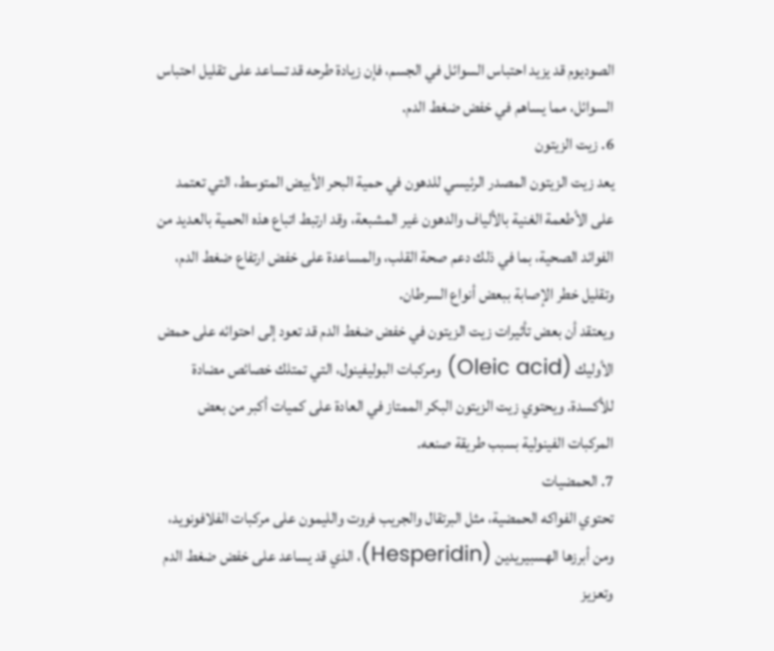الصوديوم قد يزيد احتباس السوائل في الجسم، فإن زيادة طرحه قد تساعد على تقليل احتباس السوائل، مما يساهم في خفض ضغط الدم.
6. زيت الزيتون
يعد زيت الزيتون المصدر الرئيسي للدهون في حمية البحر الأبيض المتوسط، التي تعتمد على الأطعمة الغنية بالألياف والدهون غير المشبعة، وقد ارتبط اتباع هذه الحمية بالعديد من الفوائد الصحية، بما في ذلك دعم صحة القلب، والمساعدة على خفض ارتفاع ضغط الدم، وتقليل خطر الإصابة ببعض أنواع السرطان.
ويعتقد أن بعض تأثيرات زيت الزيتون في خفض ضغط الدم قد تعود إلى احتوائه على حمض الأوليك (Oleic acid) ومركبات البوليفينول، التي تمتلك خصائص مضادة للأكسدة. ويحتوي زيت الزيتون البكر الممتاز في العادة على كميات أكبر من بعض المركبات الفينولية بسبب طريقة صنعه.
7. الحمضيات
تحتوي الفواكه الحمضية، مثل البرتقال والجريب فروت والليمون على مركبات الفلافونويد، ومن أبرزها الهسبيريدين (Hesperidin)، الذي قد يساعد على خفض ضغط الدم وتعزيز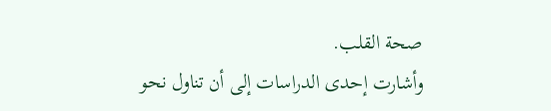صحة القلب.
وأشارت إحدى الدراسات إلى أن تناول نحو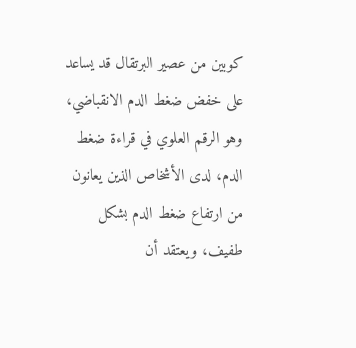كوبين من عصير البرتقال قد يساعد على خفض ضغط الدم الانقباضي، وهو الرقم العلوي في قراءة ضغط الدم، لدى الأشخاص الذين يعانون من ارتفاع ضغط الدم بشكل طفيف، ويعتقد أن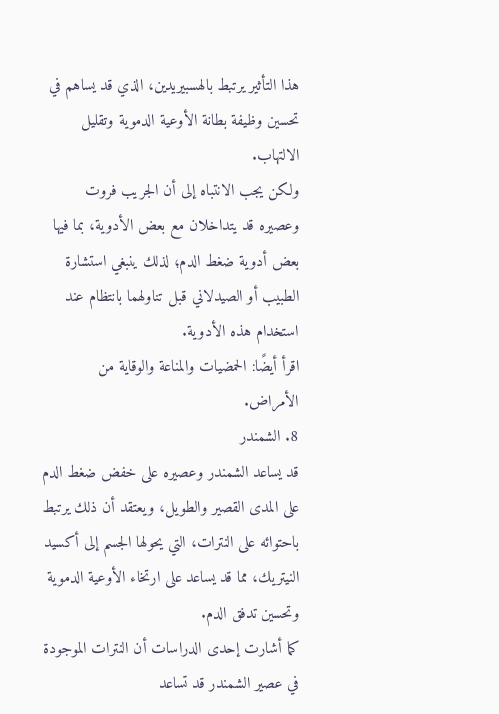هذا التأثير يرتبط بالهسبيريدين، الذي قد يساهم في تحسين وظيفة بطانة الأوعية الدموية وتقليل الالتهاب.
ولكن يجب الانتباه إلى أن الجريب فروت وعصيره قد يتداخلان مع بعض الأدوية، بما فيها بعض أدوية ضغط الدم؛ لذلك ينبغي استشارة الطبيب أو الصيدلاني قبل تناولهما بانتظام عند استخدام هذه الأدوية.
اقرأ أيضًا: الحمضيات والمناعة والوقاية من الأمراض.
8. الشمندر
قد يساعد الشمندر وعصيره على خفض ضغط الدم على المدى القصير والطويل، ويعتقد أن ذلك يرتبط باحتوائه على النترات، التي يحولها الجسم إلى أكسيد النيتريك، مما قد يساعد على ارتخاء الأوعية الدموية وتحسين تدفق الدم.
كما أشارت إحدى الدراسات أن النترات الموجودة في عصير الشمندر قد تساعد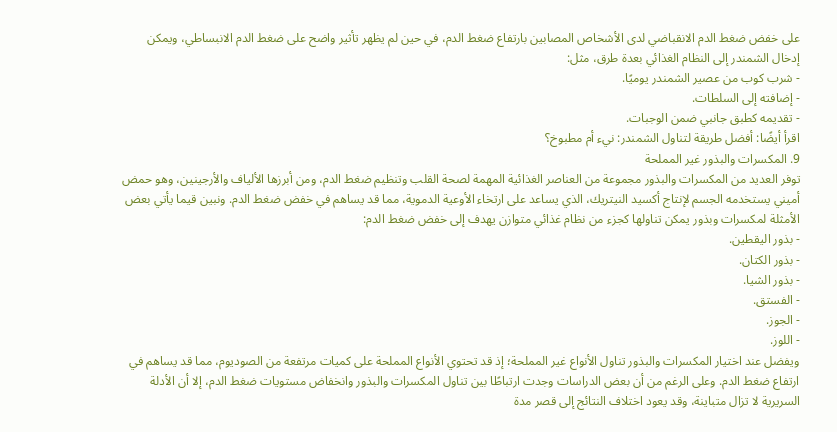على خفض ضغط الدم الانقباضي لدى الأشخاص المصابين بارتفاع ضغط الدم، في حين لم يظهر تأثير واضح على ضغط الدم الانبساطي، ويمكن إدخال الشمندر إلى النظام الغذائي بعدة طرق، مثل:
- شرب كوب من عصير الشمندر يوميًا.
- إضافته إلى السلطات.
- تقديمه كطبق جانبي ضمن الوجبات.
اقرأ أيضًا: أفضل طريقة لتناول الشمندر: نيء أم مطبوخ؟
9. المكسرات والبذور غير المملحة
توفر العديد من المكسرات والبذور مجموعة من العناصر الغذائية المهمة لصحة القلب وتنظيم ضغط الدم، ومن أبرزها الألياف والأرجينين، وهو حمض أميني يستخدمه الجسم لإنتاج أكسيد النيتريك، الذي يساعد على ارتخاء الأوعية الدموية، مما قد يساهم في خفض ضغط الدم. ونبين قيما يأتي بعض الأمثلة لمكسرات وبذور يمكن تناولها كجزء من نظام غذائي متوازن يهدف إلى خفض ضغط الدم:
- بذور اليقطين.
- بذور الكتان.
- بذور الشيا.
- الفستق.
- الجوز.
- اللوز.
ويفضل عند اختيار المكسرات والبذور تناول الأنواع غير المملحة؛ إذ قد تحتوي الأنواع المملحة على كميات مرتفعة من الصوديوم، مما قد يساهم في ارتفاع ضغط الدم. وعلى الرغم من أن بعض الدراسات وجدت ارتباطًا بين تناول المكسرات والبذور وانخفاض مستويات ضغط الدم، إلا أن الأدلة السريرية لا تزال متباينة، وقد يعود اختلاف النتائج إلى قصر مدة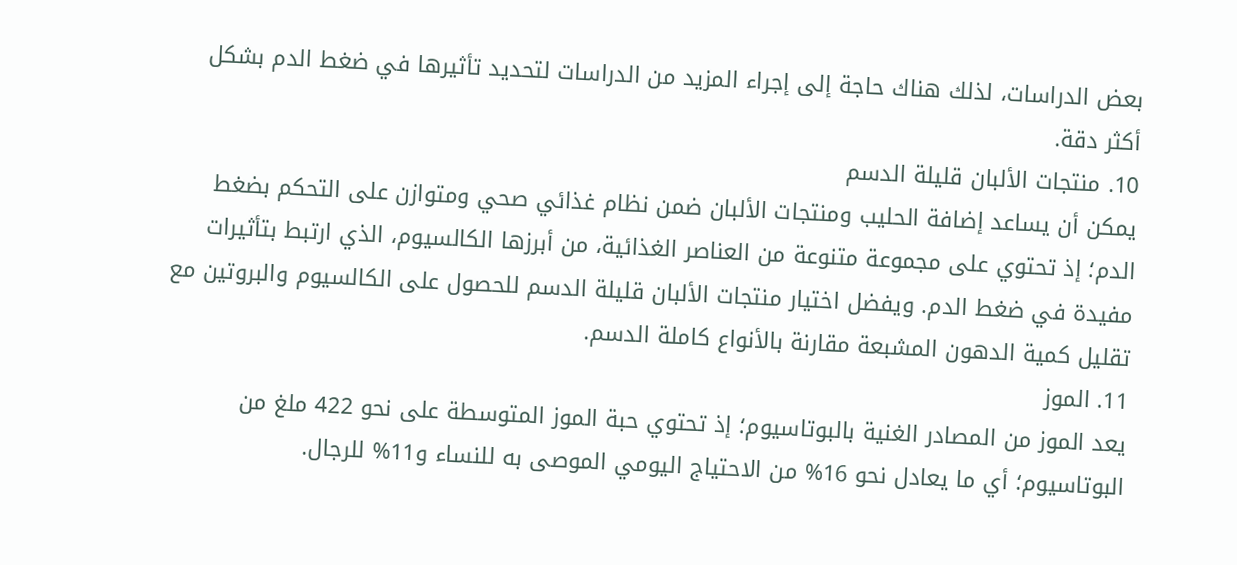بعض الدراسات، لذلك هناك حاجة إلى إجراء المزيد من الدراسات لتحديد تأثيرها في ضغط الدم بشكل أكثر دقة.
10. منتجات الألبان قليلة الدسم
يمكن أن يساعد إضافة الحليب ومنتجات الألبان ضمن نظام غذائي صحي ومتوازن على التحكم بضغط الدم؛ إذ تحتوي على مجموعة متنوعة من العناصر الغذائية، من أبرزها الكالسيوم، الذي ارتبط بتأثيرات مفيدة في ضغط الدم. ويفضل اختيار منتجات الألبان قليلة الدسم للحصول على الكالسيوم والبروتين مع تقليل كمية الدهون المشبعة مقارنة بالأنواع كاملة الدسم.
11. الموز
يعد الموز من المصادر الغنية بالبوتاسيوم؛ إذ تحتوي حبة الموز المتوسطة على نحو 422 ملغ من البوتاسيوم؛ أي ما يعادل نحو 16% من الاحتياج اليومي الموصى به للنساء و11% للرجال.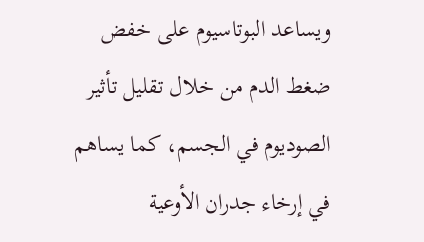ويساعد البوتاسيوم على خفض ضغط الدم من خلال تقليل تأثير الصوديوم في الجسم، كما يساهم في إرخاء جدران الأوعية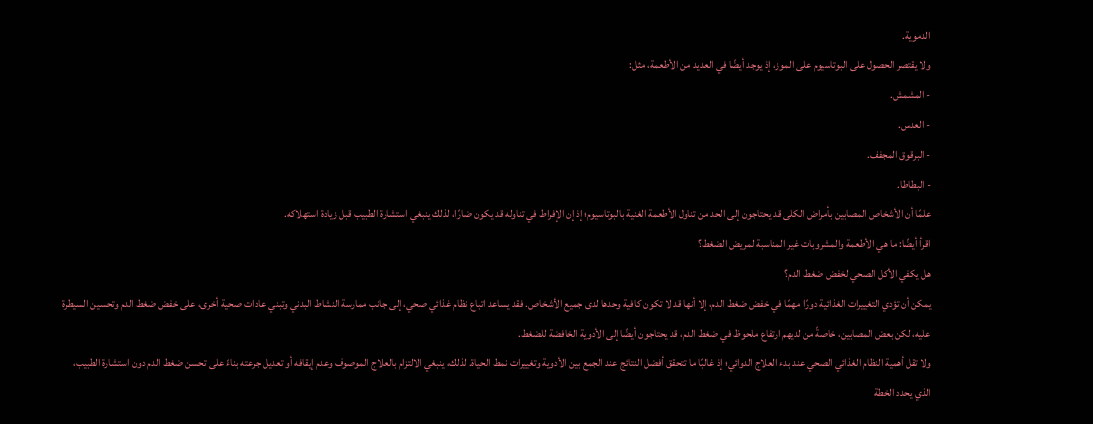الدموية.
ولا يقتصر الحصول على البوتاسيوم على الموز، إذ يوجد أيضًا في العديد من الأطعمة، مثل:
- المشمش.
- العدس.
- البرقوق المجفف.
- البطاطا.
علمًا أن الأشخاص المصابين بأمراض الكلى قد يحتاجون إلى الحد من تناول الأطعمة الغنية بالبوتاسيوم؛ إذ إن الإفراط في تناوله قد يكون ضارًا، لذلك ينبغي استشارة الطبيب قبل زيادة استهلاكه.
اقرأ أيضًا: ما هي الأطعمة والمشروبات غير المناسبة لمريض الضغط؟
هل يكفي الأكل الصحي لخفض ضغط الدم؟
يمكن أن تؤدي التغييرات الغذائية دورًا مهمًا في خفض ضغط الدم، إلا أنها قد لا تكون كافية وحدها لدى جميع الأشخاص. فقد يساعد اتباع نظام غذائي صحي، إلى جانب ممارسة النشاط البدني وتبني عادات صحية أخرى، على خفض ضغط الدم وتحسين السيطرة عليه، لكن بعض المصابين، خاصةً من لديهم ارتفاع ملحوظ في ضغط الدم، قد يحتاجون أيضًا إلى الأدوية الخافضة للضغط.
ولا تقل أهمية النظام الغذائي الصحي عند بدء العلاج الدوائي؛ إذ غالبًا ما تتحقق أفضل النتائج عند الجمع بين الأدوية وتغييرات نمط الحياة. لذلك، ينبغي الالتزام بالعلاج الموصوف وعدم إيقافه أو تعديل جرعته بناءً على تحسن ضغط الدم دون استشارة الطبيب، الذي يحدد الخطة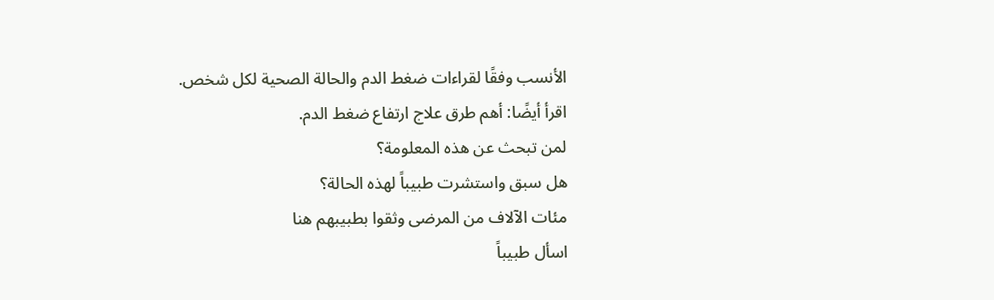الأنسب وفقًا لقراءات ضغط الدم والحالة الصحية لكل شخص.
اقرأ أيضًا: أهم طرق علاج ارتفاع ضغط الدم.
لمن تبحث عن هذه المعلومة؟
هل سبق واستشرت طبيباً لهذه الحالة؟
مئات الآلاف من المرضى وثقوا بطبيبهم هنا
اسأل طبيباً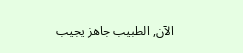الآن, الطبيب جاهز يجيب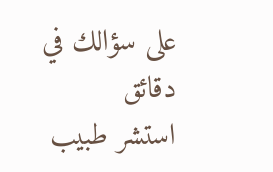على سؤالك في دقائق
استشر طبيب